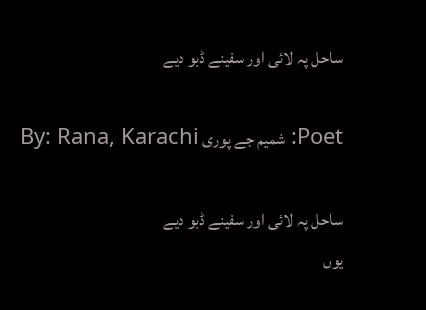ساحل پہ لائی اور سفینے ڈبو دیے

Poet: شمیم جے پوری By: Rana, Karachi

ساحل پہ لائی اور سفینے ڈبو دیے
یوں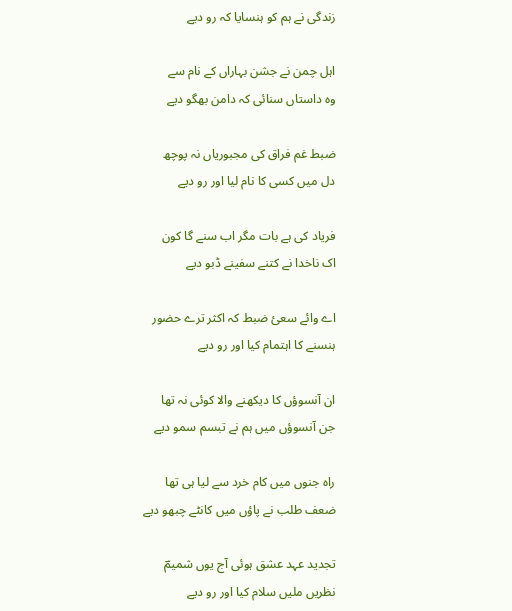زندگی نے ہم کو ہنسایا کہ رو دیے

اہل چمن نے جشن بہاراں کے نام سے
وہ داستاں سنائی کہ دامن بھگو دیے

ضبط غم فراق کی مجبوریاں نہ پوچھ
دل میں کسی کا نام لیا اور رو دیے

فریاد کی ہے بات مگر اب سنے گا کون
اک ناخدا نے کتنے سفینے ڈبو دیے

اے وائے سعیٔ ضبط کہ اکثر ترے حضور
ہنسنے کا اہتمام کیا اور رو دیے

ان آنسوؤں کا دیکھنے والا کوئی نہ تھا
جن آنسوؤں میں ہم نے تبسم سمو دیے

راہ جنوں میں کام خرد سے لیا ہی تھا
ضعف طلب نے پاؤں میں کانٹے چبھو دیے

تجدید عہد عشق ہوئی آج یوں شمیمؔ
نظریں ملیں سلام کیا اور رو دیے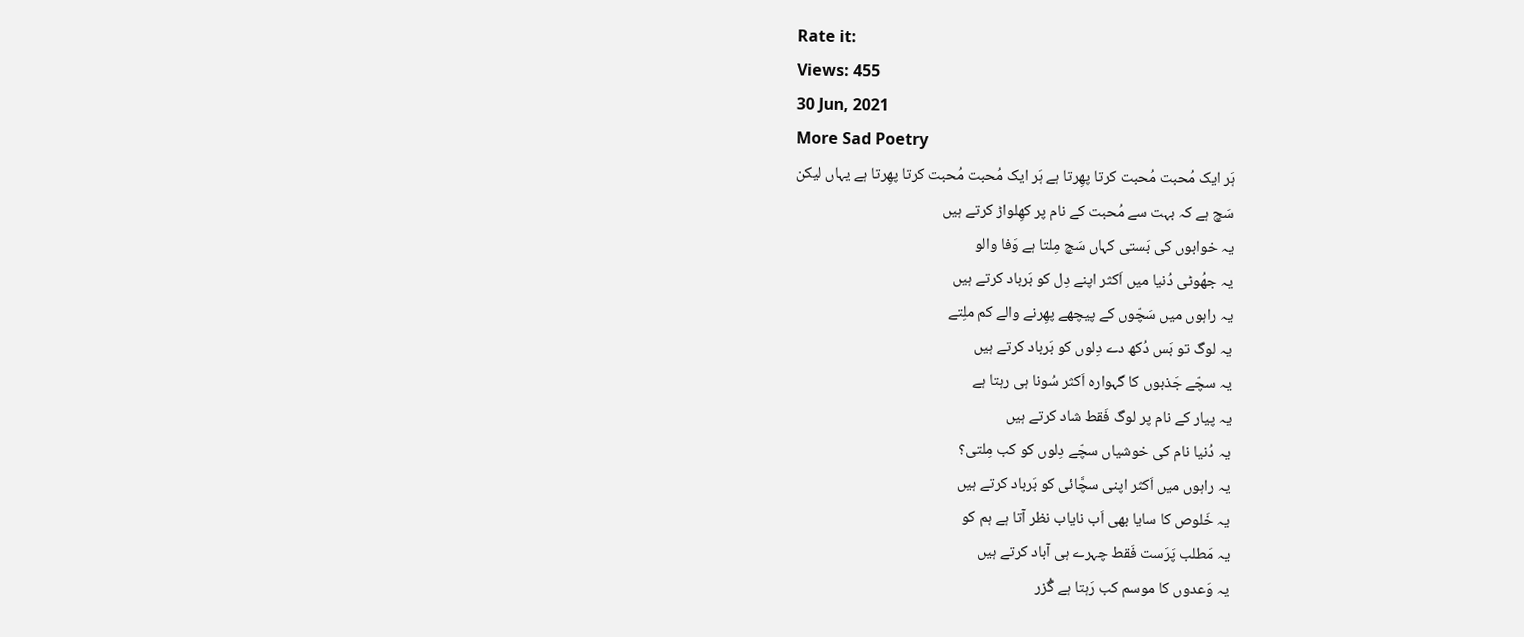Rate it:
Views: 455
30 Jun, 2021
More Sad Poetry
ہَر ایک مُحبت مُحبت کرتا پھِرتا ہے ہَر ایک مُحبت مُحبت کرتا پھِرتا ہے یہاں لیکن
سَچ ہے کہ بہت سے مُحبت کے نام پر کھِلواڑ کرتے ہیں
یہ خوابوں کی بَستی کہاں سَچ مِلتا ہے وَفا والو
یہ جھُوٹی دُنیا میں اَکثر اپنے دِل کو بَرباد کرتے ہیں
یہ راہوں میں سَچّوں کے پیچھے پھِرنے والے کم ملِتے
یہ لوگ تو بَس دُکھ دے دِلوں کو بَرباد کرتے ہیں
یہ سچّے جَذبوں کا گہوارہ اَکثر سُونا ہی رہتا ہے
یہ پیار کے نام پر لوگ فَقط شاد کرتے ہیں
یہ دُنیا نام کی خوشیاں سچّے دِلوں کو کب مِلتی؟
یہ راہوں میں اَکثر اپنی سچَّائی کو بَرباد کرتے ہیں
یہ خَلوص کا سایا بھی اَب نایاب نظر آتا ہے ہم کو
یہ مَطلب پَرَست فَقط چہرے ہی آباد کرتے ہیں
یہ وَعدوں کا موسم کب رَہتا ہے گُزر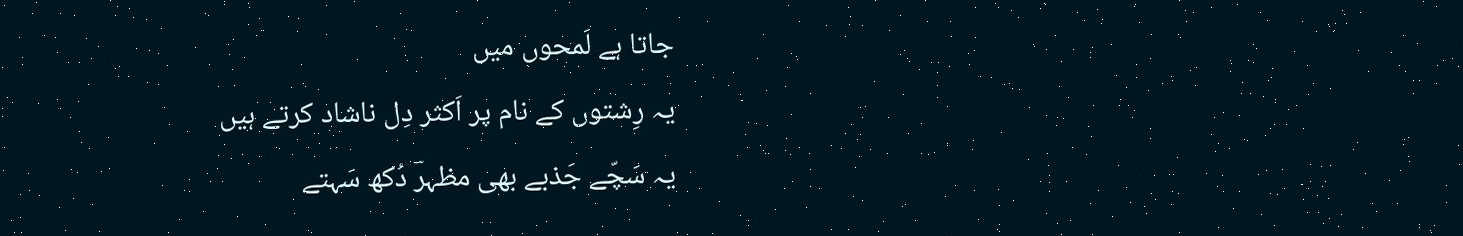جاتا ہے لَمحوں میں
یہ رِشتوں کے نام پر اَکثر دِل ناشاد کرتے ہیں
یہ سَچّے جَذبے بھی مظہرؔ دُکھ سَہتے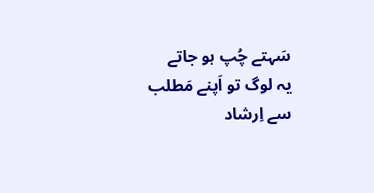سَہتے چُپ ہو جاتے
یہ لوگ تو اَپنے مَطلب سے اِرشاد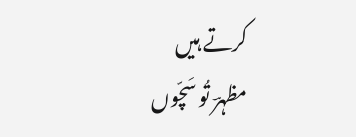کرتے ہیں
مظہرؔ تُو سَچّوں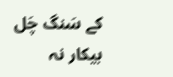کے سَنگ چَل بیکار نہ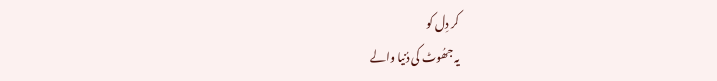کر دِل کو
یہ جھُوٹ کی دُنیا والے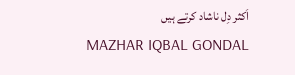اَکثر دِل ناشاد کرتے ہیں
MAZHAR IQBAL GONDAL